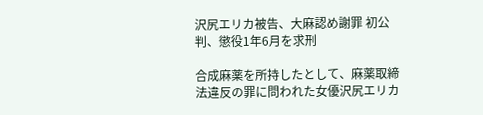沢尻エリカ被告、大麻認め謝罪 初公判、懲役1年6月を求刑

合成麻薬を所持したとして、麻薬取締法違反の罪に問われた女優沢尻エリカ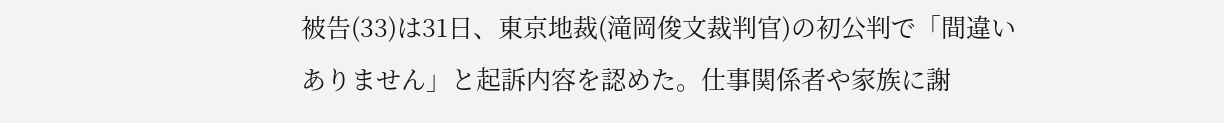被告(33)は31日、東京地裁(滝岡俊文裁判官)の初公判で「間違いありません」と起訴内容を認めた。仕事関係者や家族に謝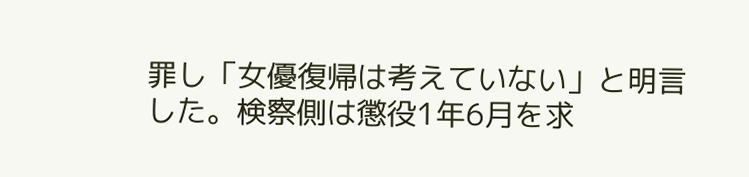罪し「女優復帰は考えていない」と明言した。検察側は懲役1年6月を求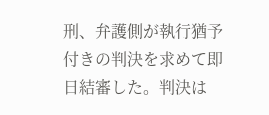刑、弁護側が執行猶予付きの判決を求めて即日結審した。判決は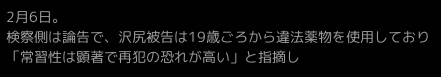2月6日。
検察側は論告で、沢尻被告は19歳ごろから違法薬物を使用しており「常習性は顕著で再犯の恐れが高い」と指摘し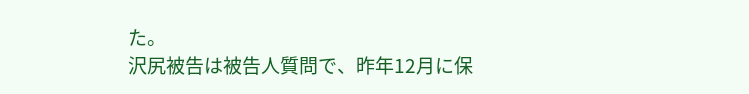た。
沢尻被告は被告人質問で、昨年12月に保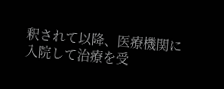釈されて以降、医療機関に入院して治療を受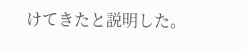けてきたと説明した。